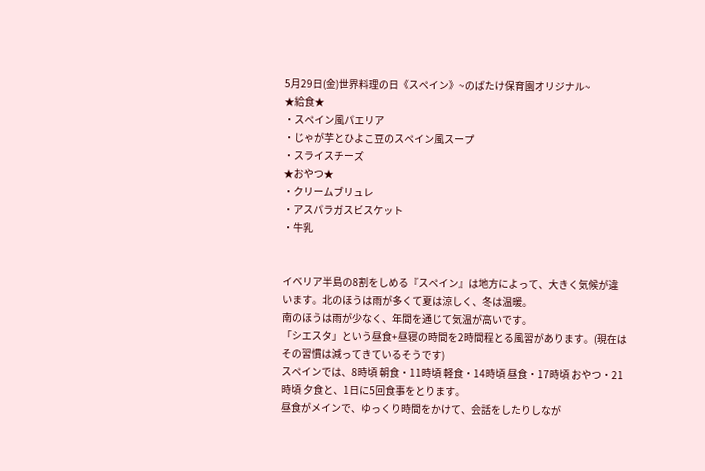5月29日(金)世界料理の日《スペイン》~のばたけ保育園オリジナル~
★給食★
・スペイン風パエリア
・じゃが芋とひよこ豆のスペイン風スープ
・スライスチーズ
★おやつ★
・クリームブリュレ
・アスパラガスビスケット
・牛乳


イベリア半島の8割をしめる『スペイン』は地方によって、大きく気候が違います。北のほうは雨が多くて夏は涼しく、冬は温暖。
南のほうは雨が少なく、年間を通じて気温が高いです。
「シエスタ」という昼食+昼寝の時間を2時間程とる風習があります。(現在はその習慣は減ってきているそうです)
スペインでは、8時頃 朝食・11時頃 軽食・14時頃 昼食・17時頃 おやつ・21時頃 夕食と、1日に5回食事をとります。
昼食がメインで、ゆっくり時間をかけて、会話をしたりしなが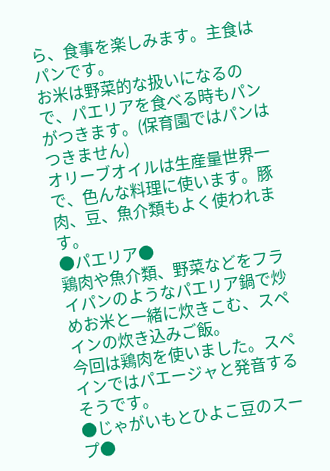ら、食事を楽しみます。主食はパンです。
お米は野菜的な扱いになるので、パエリアを食べる時もパンがつきます。(保育園ではパンはつきません)
オリーブオイルは生産量世界一で、色んな料理に使います。豚肉、豆、魚介類もよく使われます。
●パエリア●
鶏肉や魚介類、野菜などをフライパンのようなパエリア鍋で炒めお米と一緒に炊きこむ、スペインの炊き込みご飯。
今回は鶏肉を使いました。スペインではパエージャと発音するそうです。
●じゃがいもとひよこ豆のスープ●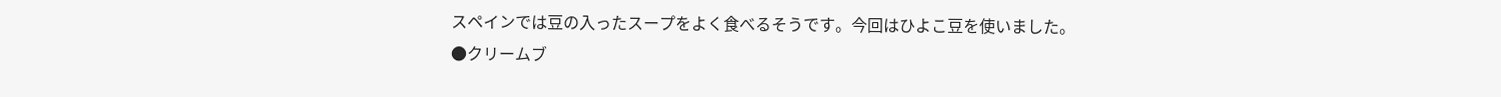スペインでは豆の入ったスープをよく食べるそうです。今回はひよこ豆を使いました。
●クリームブ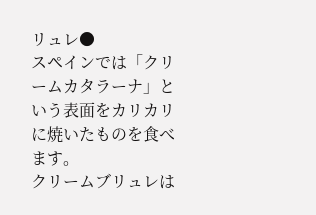リュレ●
スペインでは「クリームカタラーナ」という表面をカリカリに焼いたものを食べます。
クリームブリュレは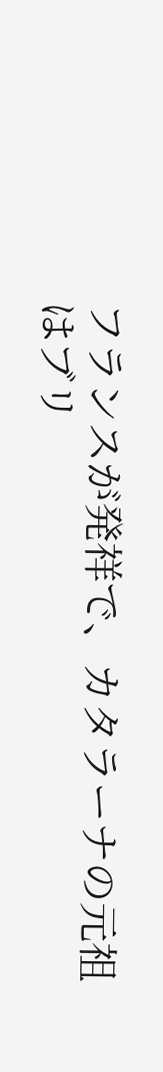フランスが発祥で、カタラーナの元祖はブリ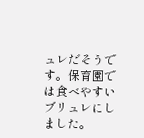ュレだそうです。保育園では食べやすいブリュレにしました。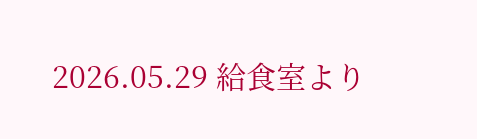2026.05.29 給食室より